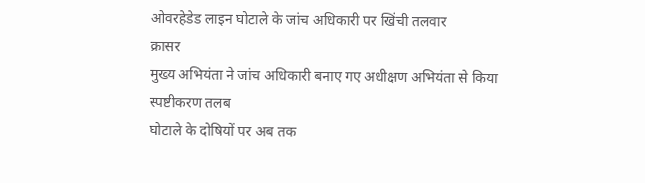ओवरहेडेड लाइन घोटाले के जांच अधिकारी पर खिंची तलवार
क्रासर
मुख्य अभियंता ने जांच अधिकारी बनाए गए अधीक्षण अभियंता से किया स्पष्टीकरण तलब
घोटाले के दोषियों पर अब तक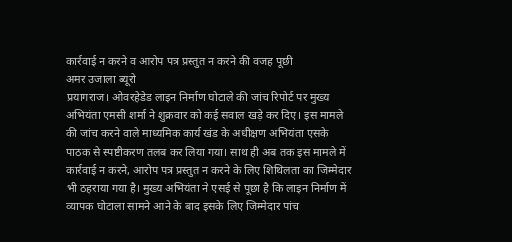कार्रवाई न करने व आरोप पत्र प्रस्तुत न करने की वजह पूछी
अमर उजाला ब्यूरो
प्रयागराज। ओवरहेडेड लाइन निर्माण घोटाले की जांच रिपोर्ट पर मुख्य अभियंता एमसी शर्मा ने शुक्रवार को कई सवाल खड़े कर दिए। इस मामले की जांच करने वाले माध्यमिक कार्य खंड के अधीक्षण अभियंता एसके पाठक से स्पष्टीकरण तलब कर लिया गया। साथ ही अब तक इस मामले में कार्रवाई न करने, आरोप पत्र प्रस्तुत न करने के लिए शिथिलता का जिम्मेदार भी ठहराया गया है। मुख्य अभियंता ने एसई से पूछा है कि लाइन निर्माण में व्यापक घोटाला सामने आने के बाद इसके लिए जिम्मेदार पांच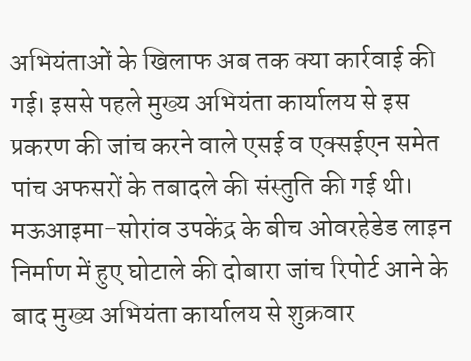अभियंताओं के खिलाफ अब तक क्या कार्रवाई की गई। इससे पहले मुख्य अभियंता कार्यालय से इस प्रकरण की जांच करने वाले एसई व एक्सईएन समेत पांच अफसरों के तबादले की संस्तुति की गई थी।
मऊआइमा-सोरांव उपकेंद्र के बीच ओवरहेडेड लाइन निर्माण में हुए घोटाले की दोबारा जांच रिपोर्ट आने के बाद मुख्य अभियंता कार्यालय से शुक्रवार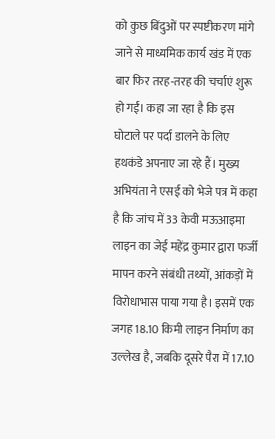को कुछ बिंदुओं पर स्पष्टीकरण मांगे जाने से माध्यमिक कार्य खंड में एक बार फिर तरह-तरह की चर्चाएं शुरू हो गईं। कहा जा रहा है कि इस घोटाले पर पर्दा डालने के लिए हथकंडे अपनाए जा रहे हैं। मुख्य अभियंता ने एसई को भेजे पत्र में कहा है कि जांच में 33 केवी मऊआइमा लाइन का जेई महेंद्र कुमार द्वारा फर्जी मापन करने संबंधी तथ्यों, आंकड़ों में विरोधाभास पाया गया है। इसमें एक जगह 18.10 किमी लाइन निर्माण का उल्लेख है, जबकि दूसरे पैरा में 17.10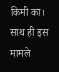किमी का। साथ ही इस मामले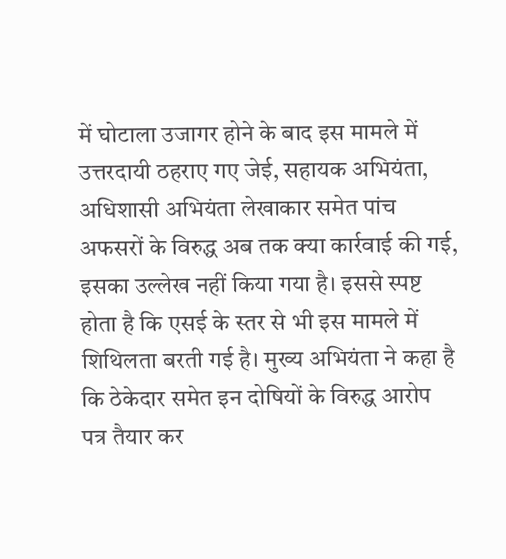में घोटाला उजागर होने के बाद इस मामले में उत्तरदायी ठहराए गए जेई, सहायक अभियंता, अधिशासी अभियंता लेखाकार समेत पांच अफसरों के विरुद्ध अब तक क्या कार्रवाई की गई, इसका उल्लेख नहीं किया गया है। इससे स्पष्ट होता है कि एसई के स्तर से भी इस मामले में शिथिलता बरती गई है। मुख्य अभियंता ने कहा है कि ठेकेदार समेत इन दोषियों के विरुद्ध आरोप पत्र तैयार कर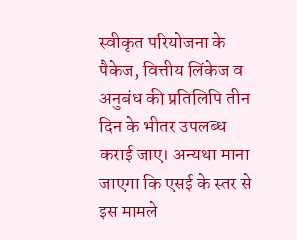स्वीकृत परियोजना के पैकेज, वित्तीय लिंकेज व अनुबंध की प्रतिलिपि तीन दिन के भीतर उपलब्ध कराई जाए। अन्यथा माना जाएगा कि एसई के स्तर से इस मामले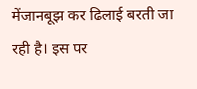मेंजानबूझ कर ढिलाई बरती जा रही है। इस पर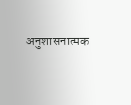अनुशासनात्मक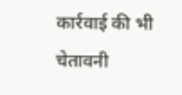कार्रवाई की भी चेतावनी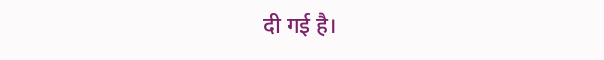दी गई है।